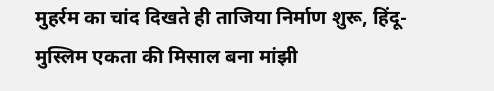मुहर्रम का चांद दिखते ही ताजिया निर्माण शुरू, हिंदू-मुस्लिम एकता की मिसाल बना मांझी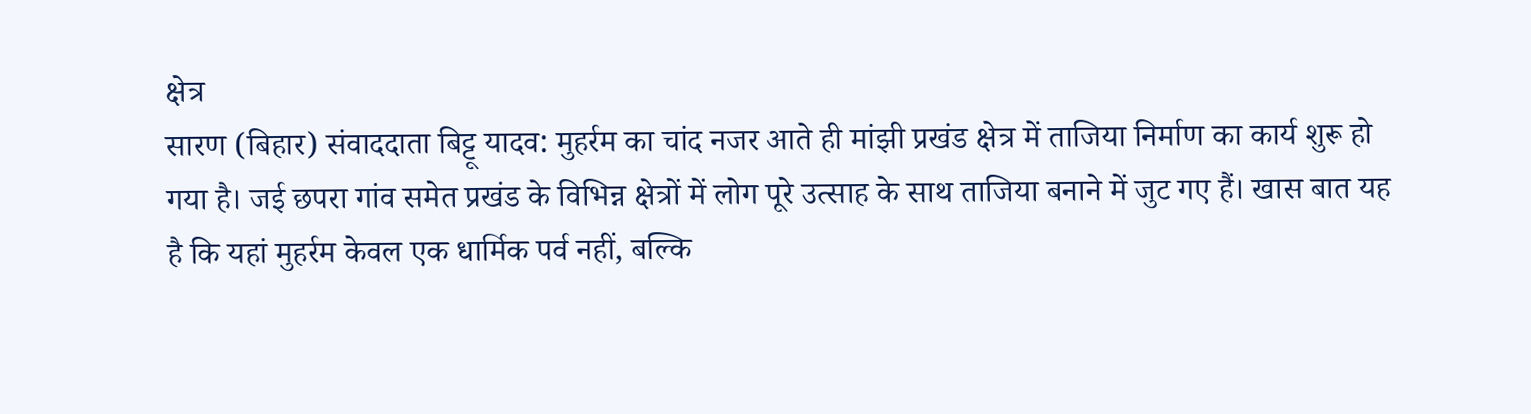क्षेत्र
सारण (बिहार) संवाददाता बिट्टू यादव: मुहर्रम का चांद नजर आते ही मांझी प्रखंड क्षेत्र में ताजिया निर्माण का कार्य शुरू हो गया है। जई छपरा गांव समेत प्रखंड के विभिन्न क्षेत्रों में लोग पूरे उत्साह के साथ ताजिया बनाने में जुट गए हैं। खास बात यह है कि यहां मुहर्रम केवल एक धार्मिक पर्व नहीं, बल्कि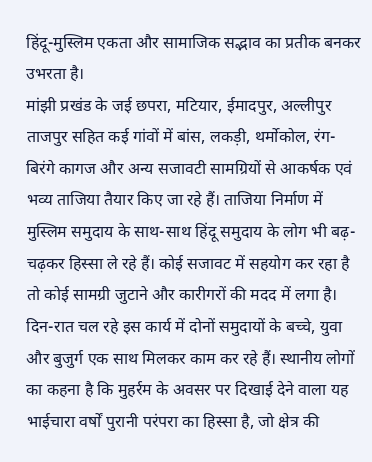हिंदू-मुस्लिम एकता और सामाजिक सद्भाव का प्रतीक बनकर उभरता है।
मांझी प्रखंड के जई छपरा, मटियार, ईमादपुर, अल्लीपुर ताजपुर सहित कई गांवों में बांस, लकड़ी, थर्मोकोल, रंग-बिरंगे कागज और अन्य सजावटी सामग्रियों से आकर्षक एवं भव्य ताजिया तैयार किए जा रहे हैं। ताजिया निर्माण में मुस्लिम समुदाय के साथ-साथ हिंदू समुदाय के लोग भी बढ़-चढ़कर हिस्सा ले रहे हैं। कोई सजावट में सहयोग कर रहा है तो कोई सामग्री जुटाने और कारीगरों की मदद में लगा है।
दिन-रात चल रहे इस कार्य में दोनों समुदायों के बच्चे, युवा और बुजुर्ग एक साथ मिलकर काम कर रहे हैं। स्थानीय लोगों का कहना है कि मुहर्रम के अवसर पर दिखाई देने वाला यह भाईचारा वर्षों पुरानी परंपरा का हिस्सा है, जो क्षेत्र की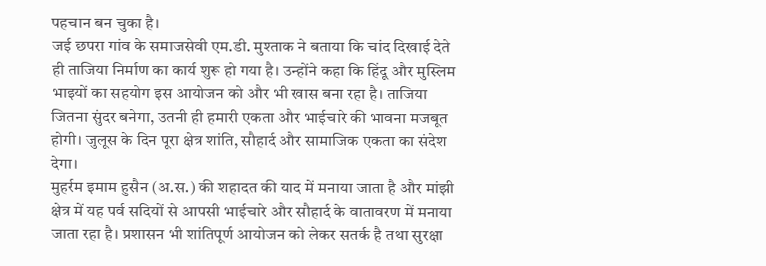पहचान बन चुका है।
जई छपरा गांव के समाजसेवी एम.डी. मुश्ताक ने बताया कि चांद दिखाई देते ही ताजिया निर्माण का कार्य शुरू हो गया है। उन्होंने कहा कि हिंदू और मुस्लिम भाइयों का सहयोग इस आयोजन को और भी खास बना रहा है। ताजिया जितना सुंदर बनेगा, उतनी ही हमारी एकता और भाईचारे की भावना मजबूत होगी। जुलूस के दिन पूरा क्षेत्र शांति, सौहार्द और सामाजिक एकता का संदेश देगा।
मुहर्रम इमाम हुसैन (अ.स.) की शहादत की याद में मनाया जाता है और मांझी क्षेत्र में यह पर्व सदियों से आपसी भाईचारे और सौहार्द के वातावरण में मनाया जाता रहा है। प्रशासन भी शांतिपूर्ण आयोजन को लेकर सतर्क है तथा सुरक्षा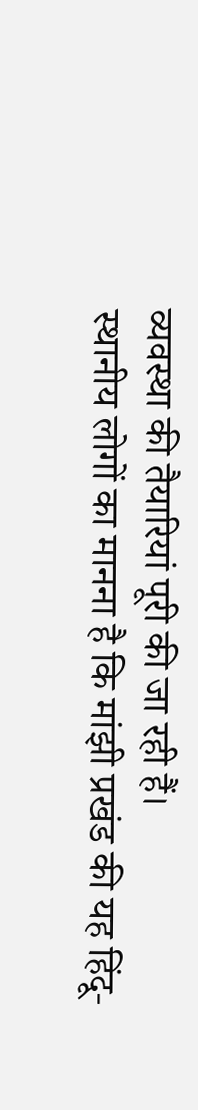व्यवस्था की तैयारियां पूरी की जा रही हैं।
स्थानीय लोगों का मानना है कि मांझी प्रखंड की यह हिंदू-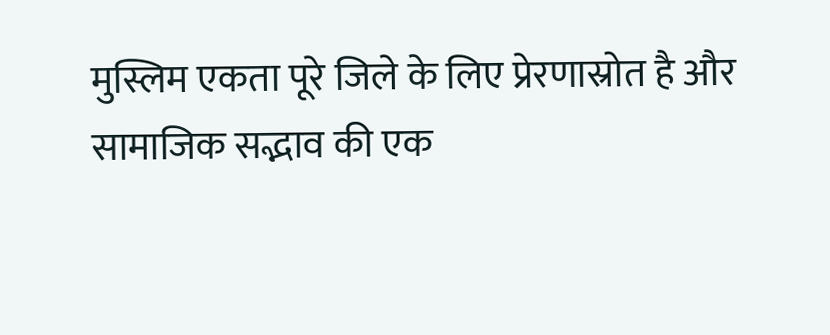मुस्लिम एकता पूरे जिले के लिए प्रेरणास्रोत है और सामाजिक सद्भाव की एक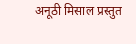अनूठी मिसाल प्रस्तुत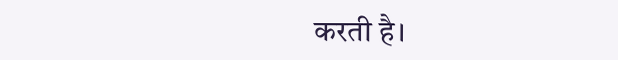करती है।